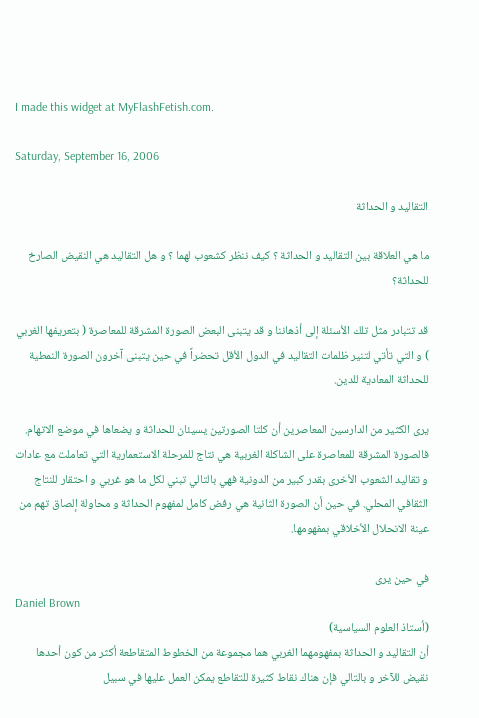I made this widget at MyFlashFetish.com.

Saturday, September 16, 2006

التقاليد و الحداثة

ما هي العلاقة بين التقاليد و الحداثة ؟ كيف ننظر كشعوب لهما ؟ و هل التقاليد هي النقيض الصارخ للحداثة؟

قد تتبادر مثل تلك الأسئلة إلى أذهاننا و قد يتبنى البعض الصورة المشرقة للمعاصرة ( بتعريفها الغربي ) و التي تأتي لتنير ظلمات التقاليد في الدول الأقل تحضراً في حين يتبنى آخرون الصورة النمطية للحداثة المعادية للدين.

يرى الكثير من الدارسين المعاصرين أن كلتا الصورتين يسيئان للحداثة و يضعاها في موضع الاتهام. فالصورة المشرقة للمعاصرة على الشاكلة الغربية هي نتاج للمرحلة الاستعمارية التي تعاملت مع عادات و تقاليد الشعوب الأخرى بقدر كبير من الدونية فهي بالتالي تبني لكل ما هو غربي و احتقار للنتاج الثقافي المحلي. في حين أن الصورة الثانية هي رفض كامل لمفهوم الحداثة و محاولة إلصاق تهم من عينة الانحلال الأخلاقي بمفهومها.

في حين يرى
Daniel Brown
(أستاذ العلوم السياسية)
أن التقاليد و الحداثة بمفهومهما الغربي هما مجموعة من الخطوط المتقاطعة أكثر من كون أحدها نقيض للآخر و بالتالي فإن هناك نقاط كثيرة للتقاطع يمكن العمل عليها في سبيل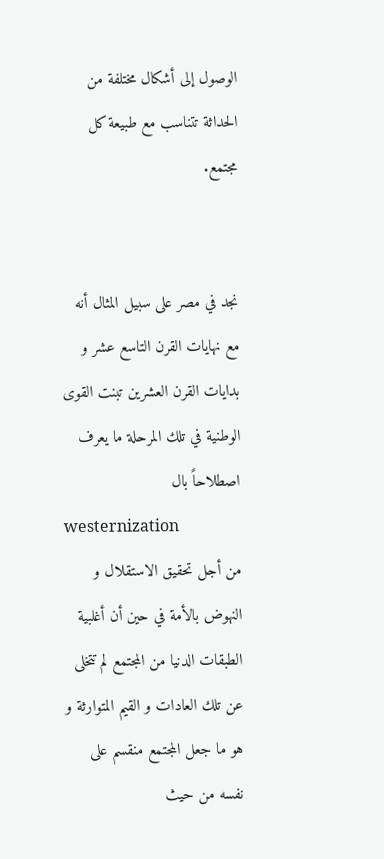الوصول إلى أشكال مختلفة من الحداثة تتناسب مع طبيعة كل مجتمع.


نجد في مصر على سبيل المثال أنه مع نهايات القرن التاسع عشر و بدايات القرن العشرين تبنت القوى الوطنية في تلك المرحلة ما يعرف اصطلاحاً بال
westernization
من أجل تحقيق الاستقلال و النهوض بالأمة في حين أن أغلبية الطبقات الدنيا من المجتمع لم تتخلى عن تلك العادات و القيم المتوارثة و هو ما جعل المجتمع منقسم على نفسه من حيث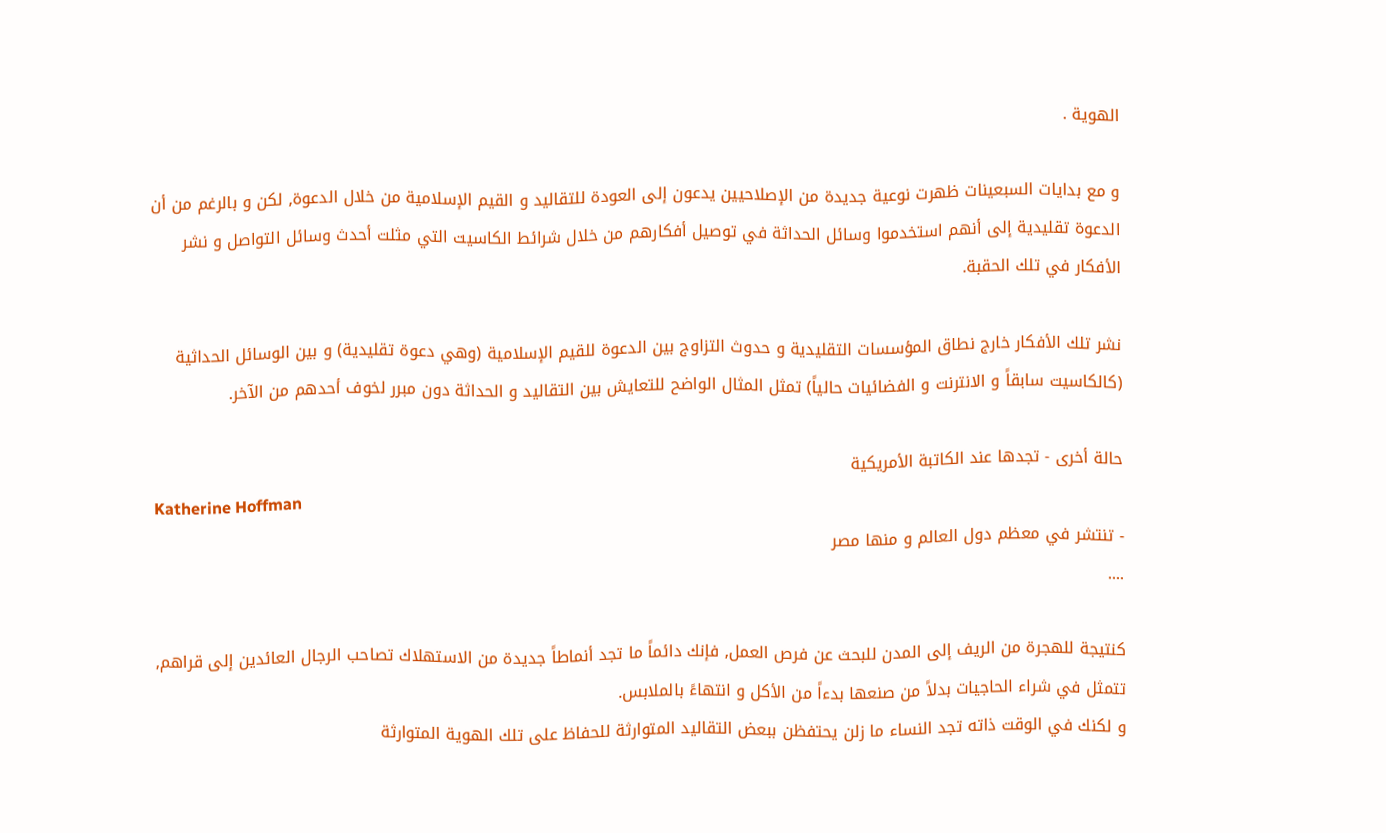الهوية .

و مع بدايات السبعينات ظهرت نوعية جديدة من الإصلاحيين يدعون إلى العودة للتقاليد و القيم الإسلامية من خلال الدعوة, لكن و بالرغم من أن الدعوة تقليدية إلى أنهم استخدموا وسائل الحداثة في توصيل أفكارهم من خلال شرائط الكاسيت التي مثلت أحدث وسائل التواصل و نشر الأفكار في تلك الحقبة.

نشر تلك الأفكار خارج نطاق المؤسسات التقليدية و حدوث التزاوج بين الدعوة للقيم الإسلامية (وهي دعوة تقليدية) و بين الوسائل الحداثية (كالكاسيت سابقاً و الانترنت و الفضائيات حالياً) تمثل المثال الواضح للتعايش بين التقاليد و الحداثة دون مبرر لخوف أحدهم من الآخر.

حالة أخرى - تجدها عند الكاتبة الأمريكية
Katherine Hoffman
- تنتشر في معظم دول العالم و منها مصر
....

كنتيجة للهجرة من الريف إلى المدن للبحث عن فرص العمل, فإنك دائماً ما تجد أنماطاً جديدة من الاستهلاك تصاحب الرجال العائدين إلى قراهم, تتمثل في شراء الحاجيات بدلاً من صنعها بدءاً من الأكل و انتهاءً بالملابس.
و لكنك في الوقت ذاته تجد النساء ما زلن يحتفظن ببعض التقاليد المتوارثة للحفاظ على تلك الهوية المتوارثة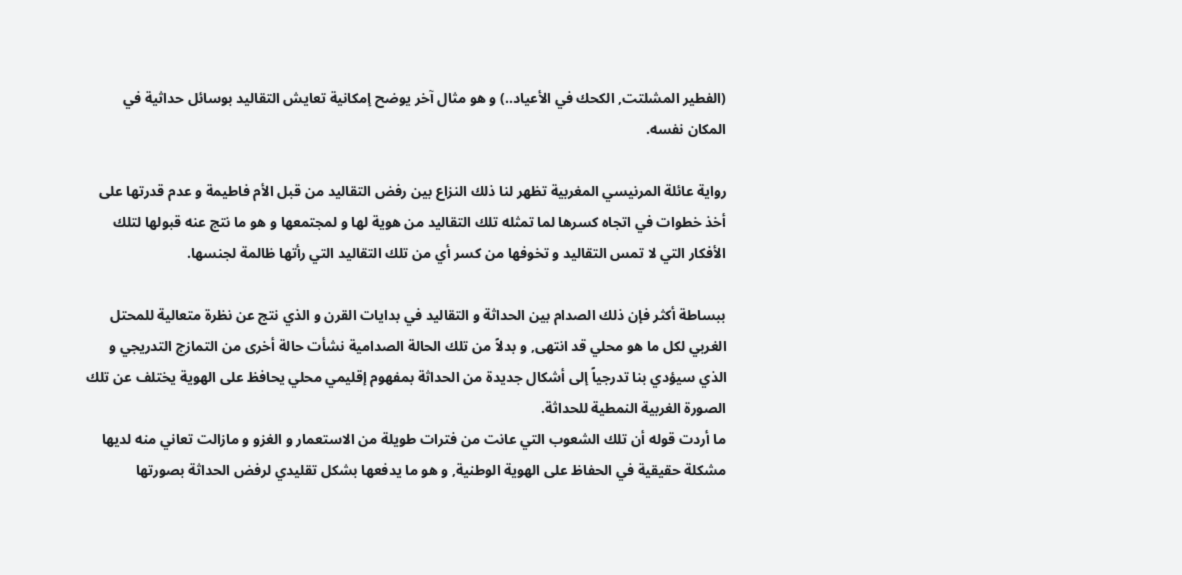(الفطير المشلتت, الكحك في الأعياد..) و هو مثال آخر يوضح إمكانية تعايش التقاليد بوسائل حداثية في المكان نفسه.

رواية عائلة المرنيسي المغربية تظهر لنا ذلك النزاع بين رفض التقاليد من قبل الأم فاطيمة و عدم قدرتها على أخذ خطوات في اتجاه كسرها لما تمثله تلك التقاليد من هوية لها و لمجتمعها و هو ما نتج عنه قبولها لتلك الأفكار التي لا تمس التقاليد و تخوفها من كسر أي من تلك التقاليد التي رأتها ظالمة لجنسها.

ببساطة أكثر فإن ذلك الصدام بين الحداثة و التقاليد في بدايات القرن و الذي نتج عن نظرة متعالية للمحتل الغربي لكل ما هو محلي قد انتهى, و بدلاً من تلك الحالة الصدامية نشأت حالة أخرى من التمازج التدريجي و الذي سيؤدي بنا تدرجياً إلى أشكال جديدة من الحداثة بمفهوم إقليمي محلي يحافظ على الهوية يختلف عن تلك الصورة الغربية النمطية للحداثة.
ما أردت قوله أن تلك الشعوب التي عانت من فترات طويلة من الاستعمار و الغزو و مازالت تعاني منه لديها مشكلة حقيقية في الحفاظ على الهوية الوطنية, و هو ما يدفعها بشكل تقليدي لرفض الحداثة بصورتها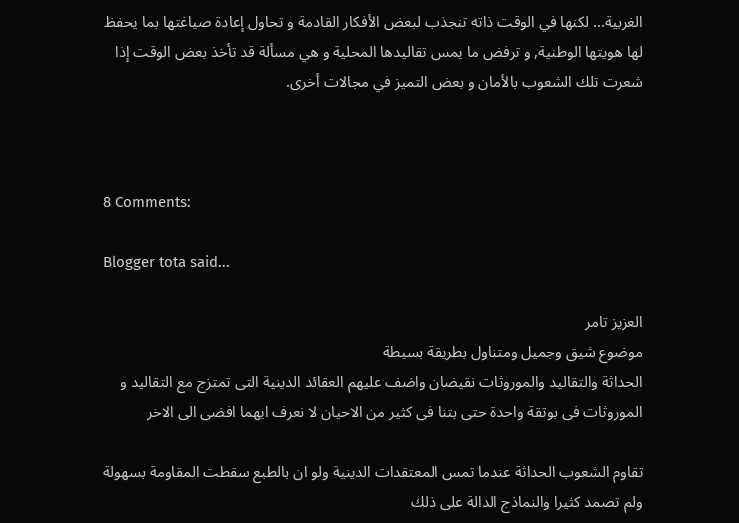الغربية... لكنها في الوقت ذاته تنجذب لبعض الأفكار القادمة و تحاول إعادة صياغتها بما يحفظ لها هويتها الوطنية, و ترفض ما يمس تقاليدها المحلية و هي مسألة قد تأخذ بعض الوقت إذا شعرت تلك الشعوب بالأمان و بعض التميز في مجالات أخرى.



8 Comments:

Blogger tota said...

العزيز تامر
موضوع شيق وجميل ومتناول بطريقة بسيطة
الحداثة والتقاليد والموروثات نقيضان واضف عليهم العقائد الدينية التى تمتزج مع التقاليد و الموروثات فى بوتقة واحدة حتى بتنا فى كثير من الاحيان لا نعرف ايهما افضى الى الاخر

تقاوم الشعوب الحداثة عندما تمس المعتقدات الدينية ولو ان بالطبع سقطت المقاومة بسهولة ولم تصمد كثيرا والنماذج الدالة على ذلك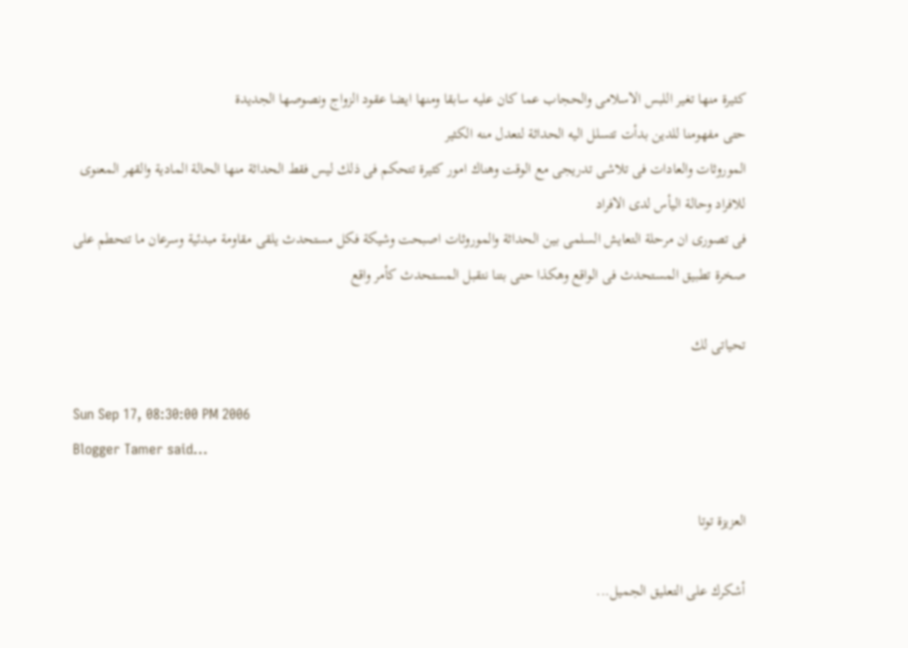كثيرة منها تغير اللبس الاسلامى والحجاب عما كان عليه سابقا ومنها ايضا عقود الزواج ونصوصها الجديدة
حتى مفهومنا للدين بدأت تتسلل اليه الحداثة لتعدل منه الكثير
الموروثات والعادات فى تلاشى تدريجى مع الوقت وهناك امور كثيرة تتحكم فى ذلك ليس فقط الحداثة منها الحالة المادية والقهر المعنوى للافراد وحالة اليأس لدى الافراد
فى تصورى ان مرحلة التعايش السلمى بين الحداثة والموروثات اصبحت وشيكة فكل مستحدث يلقى مقاومة مبدئية وسرعان ما تتحطم على صخرة تطبيق المستحدث فى الواقع وهكذا حتى بتنا نتقبل المستحدث كأمر واقع

تحياتى لك

Sun Sep 17, 08:30:00 PM 2006
Blogger Tamer said...

العزيزة توتا

أشكرك على التعليق الجميل...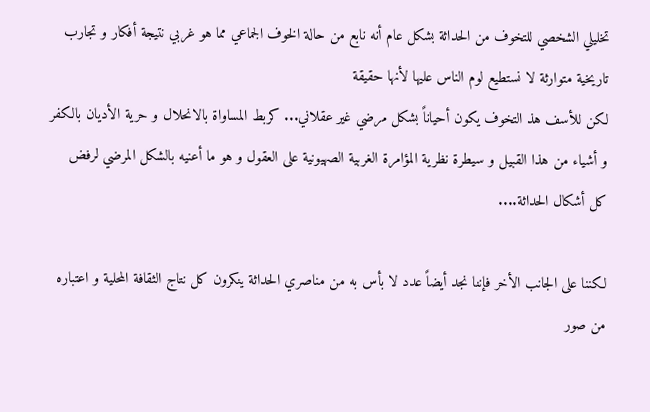تخليلي الشخصي للتخوف من الحداثة بشكل عام أنه نابع من حالة الخوف الجماعي مما هو غربي نتيجة أفكار و تجارب تاريخية متوارثة لا نستطيع لوم الناس عليها لأنها حقيقة
لكن للأسف هذ التخوف يكون أحياناً بشكل مرضي غير عقلاني... كربط المساواة بالانحلال و حرية الأديان بالكفر و أشياء من هذا القبيل و سيطرة نظرية المؤامرة الغربية الصهيونية على العقول و هو ما أعنيه بالشكل المرضي لرفض كل أشكال الحداثة....

لكننا على الجانب الأخر فإننا نجد أيضاً عدد لا بأس به من مناصري الحداثة ينكرون كل نتاج الثقافة المحلية و اعتباره من صور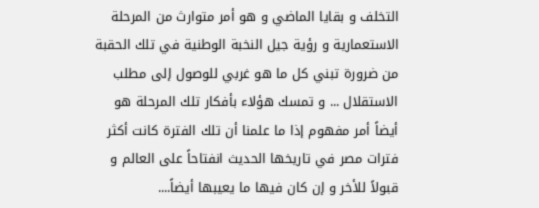التخلف و بقايا الماضي و هو أمر متوارث من المرحلة الاستعمارية و رؤية جيل النخبة الوطنية في تلك الحقبة من ضرورة تبني كل ما هو غربي للوصول إلى مطلب الاستقلال ... و تمسك هؤلاء بأفكار تلك المرحلة هو أيضاً أمر مفهوم إذا ما علمنا أن تلك الفترة كانت أكثر فترات مصر في تاريخها الحديث انفتاحاً على العالم و قبولاً للأخر و إن كان فيها ما يعيبها أيضاً....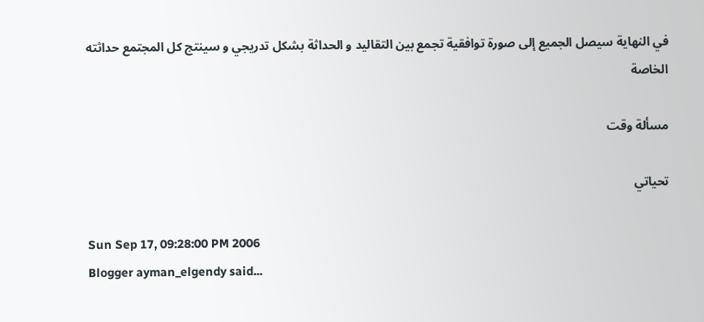في النهاية سيصل الجميع إلى صورة توافقية تجمع بين التقاليد و الحداثة بشكل تدريجي و سينتج كل المجتمع حداثته
الخاصة

مسألة وقت

تحياتي

Sun Sep 17, 09:28:00 PM 2006
Blogger ayman_elgendy said...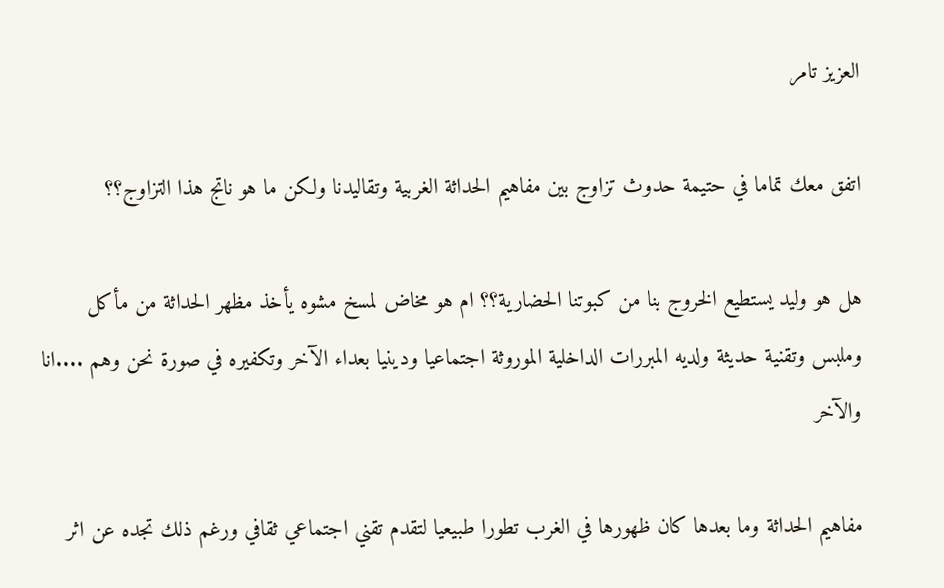العزيز تامر

اتفق معك تماما في حتيمة حدوث تزاوج بين مفاهيم الحداثة الغربية وتقاليدنا ولكن ما هو ناتج هذا التزاوج؟؟

هل هو وليد يستطيع الخروج بنا من كبوتنا الحضارية؟؟ ام هو مخاض لمسخ مشوه يأخذ مظهر الحداثة من مأكل وملبس وتقنية حديثة ولديه المبررات الداخلية الموروثة اجتماعيا ودينيا بعداء الآخر وتكفيره في صورة نحن وهم ....انا والآخر

مفاهيم الحداثة وما بعدها كان ظهورها في الغرب تطورا طبيعيا لتقدم تقني اجتماعي ثقافي ورغم ذلك تجده عن اثر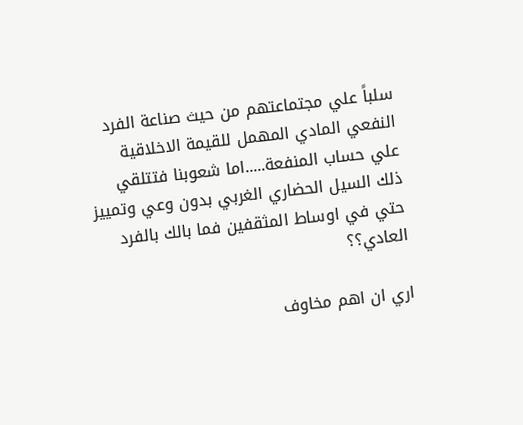سلباً علي مجتماعتهم من حيث صناعة الفرد النفعي المادي المهمل للقيمة الاخلاقية علي حساب المنفعة.....اما شعوبنا فتتلقي ذلك السيل الحضاري الغربي بدون وعي وتمييز حتي في اوساط المثقفين فما بالك بالفرد العادي؟؟

اري ان اهم مخاوف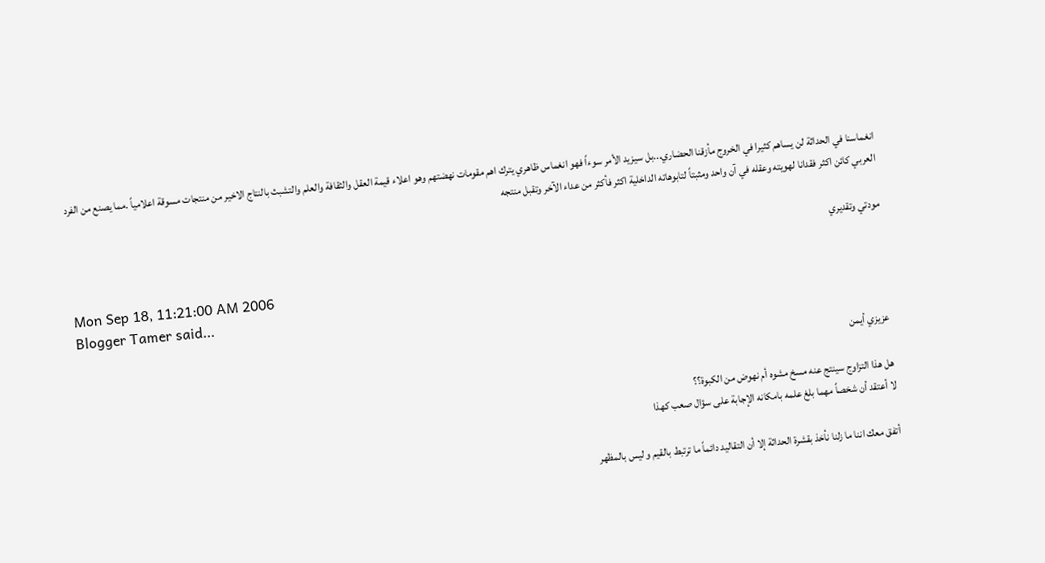انغماسنا في الحداثة لن يساهم كثيرا في الخروج مأزقنا الحضاري...بل سيزيد الأمر سوءاً فهو انغماس ظاهري يترك اهم مقومات نهضتهم وهو اعلاء قيمة العقل والثقافة والعلم والتشبث بالنتاج الاخير من منتجات مسوقة اعلامياً .مما يصنع من الفرد العربي كائن اكثر فقدانا لهويته وعقله في آن واحد ومثبتاً لتابوهاته الداخلية اكثر فأكثر من عداء الآخر وتقبل منتجه

مودتي وتقديري

Mon Sep 18, 11:21:00 AM 2006
Blogger Tamer said...

عزيزي أيمن

هل هذا التزاوج سينتج عنه مسخ مشوه أم نهوض من الكبوة؟؟
لا أعتقد أن شخصاً مهما بلغ علمه بامكانه الإجابة على سؤال صعب كهذا

أتفق معك اننا ما زلنا نأخذ بقشرة الحداثة إلا أن التقاليد دائماً ما ترتبط بالقيم و ليس بالمظهر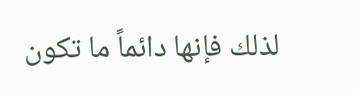لذلك فإنها دائماً ما تكون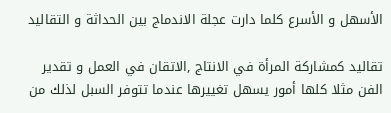الأسهل و الأسرع كلما دارت عجلة الاندماج بين الحداثة و التقاليد

تقاليد كمشاركة المرأة في الانتاج ,الاتقان في العمل و تقدير الفن مثلا كلها أمور يسهل تغييرها عندما تتوفر السبل لذلك من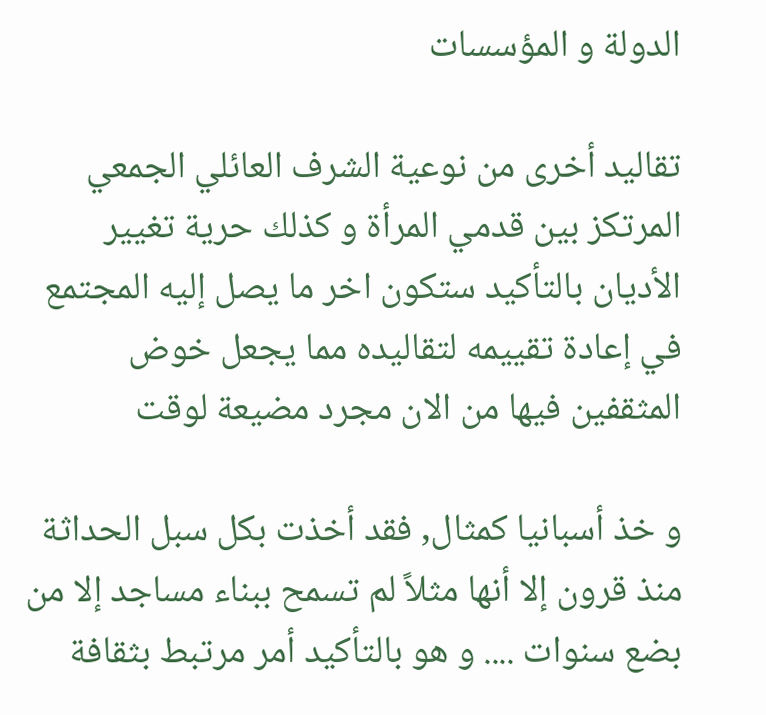الدولة و المؤسسات

تقاليد أخرى من نوعية الشرف العائلي الجمعي المرتكز بين قدمي المرأة و كذلك حرية تغيير الأديان بالتأكيد ستكون اخر ما يصل إليه المجتمع في إعادة تقييمه لتقاليده مما يجعل خوض المثقفين فيها من الان مجرد مضيعة لوقت

و خذ أسبانيا كمثال, فقد أخذت بكل سبل الحداثة منذ قرون إلا أنها مثلاً لم تسمح ببناء مساجد إلا من بضع سنوات .... و هو بالتأكيد أمر مرتبط بثقافة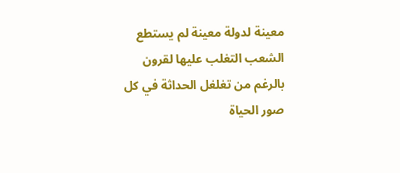معينة لدولة معينة لم يستطع الشعب التغلب عليها لقرون بالرغم من تغلغل الحداثة في كل صور الحياة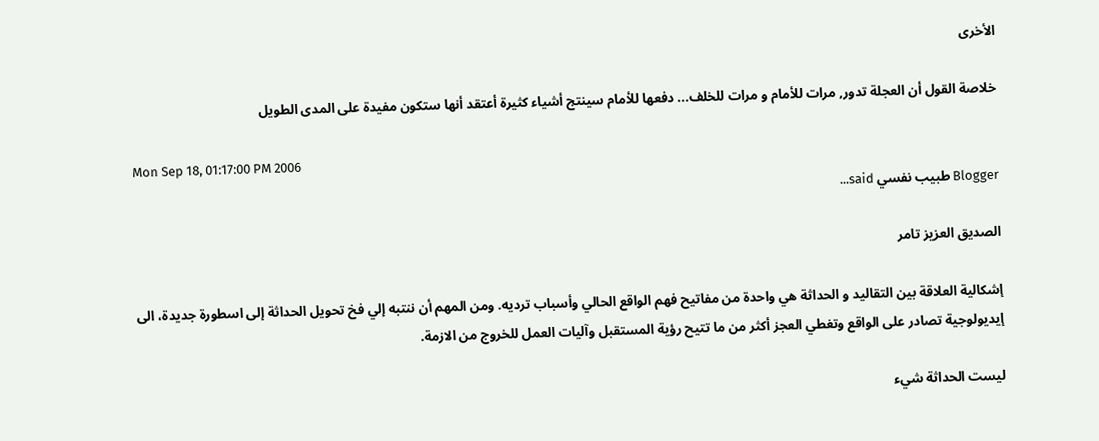الأخرى

خلاصة القول أن العجلة تدور, مرات للأمام و مرات للخلف... دفعها للأمام سينتج أشياء كثيرة أعتقد أنها ستكون مفيدة على المدى الطويل

Mon Sep 18, 01:17:00 PM 2006
Blogger طبيب نفسي said...

الصديق العزيز تامر

إشكالية العلاقة بين التقاليد و الحداثة هي واحدة من مفاتيح فهم الواقع الحالي وأسباب ترديه. ومن المهم أن ننتبه إلي فخ تحويل الحداثة إلى اسطورة جديدة، الى إيديولوجية تصادر على الواقع وتغطي العجز أكثر من ما تتيح رؤية المستقبل وآليات العمل للخروج من الازمة.

ليست الحداثة شيء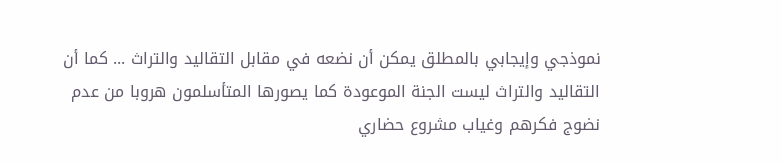نموذجي وإيجابي بالمطلق يمكن أن نضعه في مقابل التقاليد والتراث ... كما أن التقاليد والتراث ليست الجنة الموعودة كما يصورها المتأسلمون هروبا من عدم نضوج فكرهم وغياب مشروع حضاري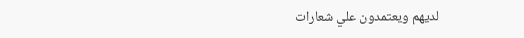لديهم ويعتمدون علي شعارات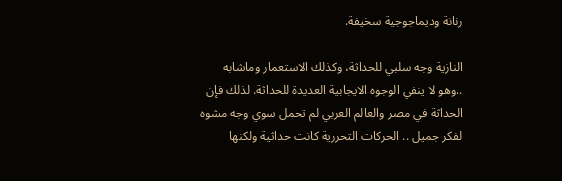رنانة وديماجوجية سخيفة.

النازية وجه سلبي للحداثة، وكذلك الاستعمار وماشابه ..وهو لا ينفي الوجوه الايجابية العديدة للحداثة. لذلك فإن الحداثة في مصر والعالم العربي لم تحمل سوي وجه مشوه لفكر جميل .. الحركات التحررية كانت حداثية ولكنها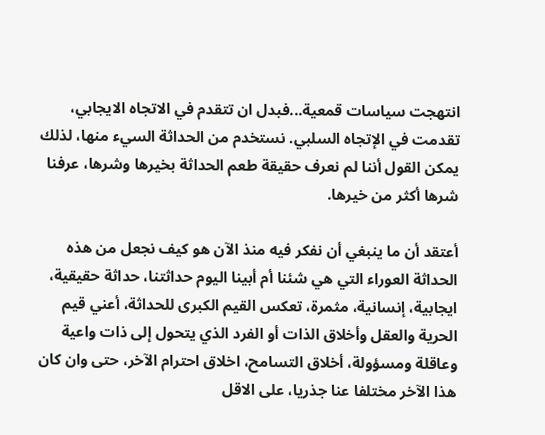انتهجت سياسات قمعية...فبدل ان تتقدم في الاتجاه الايجابي، تقدمت في الإتجاه السلبي. نستخدم من الحداثة السيء منها، لذلك يمكن القول أننا لم نعرف حقيقة طعم الحداثة بخيرها وشرها، عرفنا شرها أكثر من خيرها.

أعتقد أن ما ينبغي أن نفكر فيه منذ الآن هو كيف نجعل من هذه الحداثة العوراء التي هي شئنا أم أبينا اليوم حداثتنا، حداثة حقيقية، ايجابية، إنسانية، مثمرة، تعكس القيم الكبرى للحداثة، أعني قيم الحرية والعقل وأخلاق الذات أو الفرد الذي يتحول إلى ذات واعية وعاقلة ومسؤولة، أخلاق التسامح، اخلاق احترام الآخر، حتى وان كان هذا الآخر مختلفا عنا جذريا، على الاقل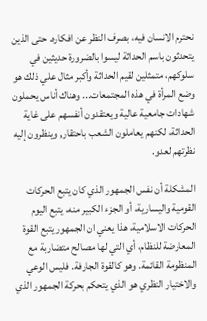نحترم الانسان فيه، بصرف النظر عن افكاره. حتى الذين يتحدثون باسم الحداثة ليسوا بالضرورة حديثين في سلوكهم، متمثلين لقيم الحداثة وأكبر مثال علي ذلك هو وضع المرأة في هذه المجتمعات... وهناك أناس يحملون شهادات جامعية عالية ويعتقدون أنفسهم على غاية الحداثة، لكنهم يعاملون الشعب باحتقار, وينظرون إليه نظرتهم لعدو.

المشكلة أن نفس الجمهور الذي كان يتبع الحركات القومية واليسارية، أو الجزء الكبير منه، يتبع اليوم الحركات الاسلامية، هذا يعني ان الجمهور يتبع القوة المعارضة للنظام، أي التي لها مصالح متضاربة مع المنظومة القائمة. وهو كالقوة الجارفة. فليس الوعي والاختيار النظري هو الذي يتحكم بحركة الجمهور الذي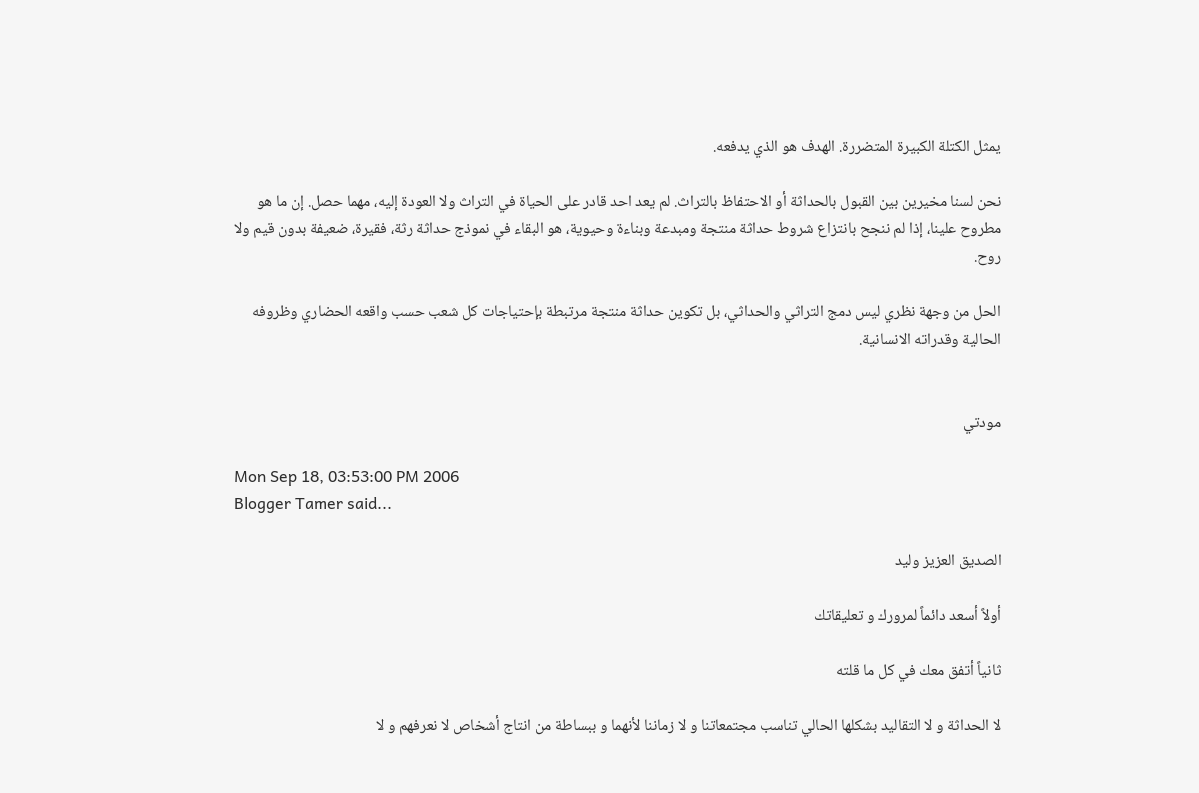يمثل الكتلة الكبيرة المتضررة. الهدف هو الذي يدفعه.

نحن لسنا مخيرين بين القبول بالحداثة أو الاحتفاظ بالتراث. لم يعد احد قادر على الحياة في التراث ولا العودة إليه، مهما حصل. إن ما هو مطروح علينا، إذا لم ننجح بانتزاع شروط حداثة منتجة ومبدعة وبناءة وحيوية، هو البقاء في نموذج حداثة رثة، فقيرة، ضعيفة بدون قيم ولا روح.

الحل من وجهة نظري ليس دمج التراثي والحداثي، بل تكوين حداثة منتجة مرتبطة بإحتياجات كل شعب حسب واقعه الحضاري وظروفه الحالية وقدراته الانسانية.


مودتي

Mon Sep 18, 03:53:00 PM 2006
Blogger Tamer said...

الصديق العزيز وليد

أولاً أسعد دائماً لمرورك و تعليقاتك

ثانياً أتفق معك في كل ما قلته

لا الحداثة و لا التقاليد بشكلها الحالي تناسب مجتمعاتنا و لا زماننا لأنهما و ببساطة من انتاج أشخاص لا نعرفهم و لا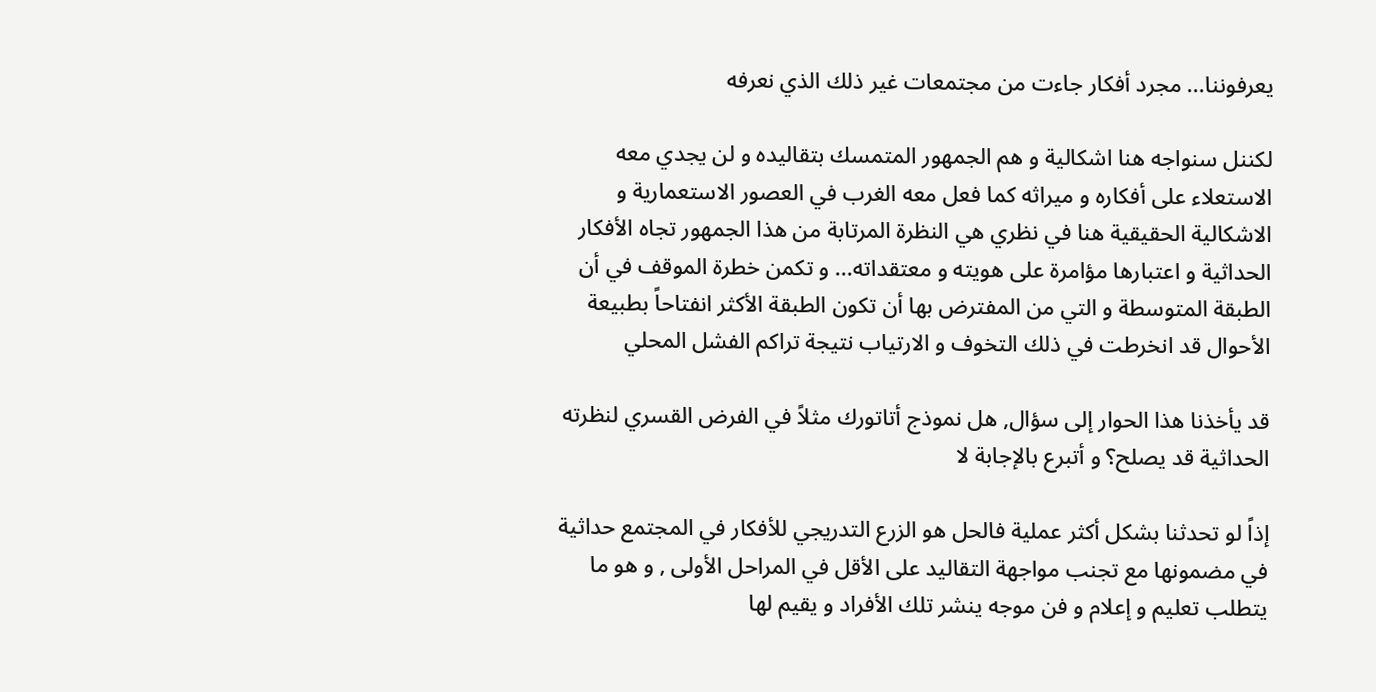يعرفوننا... مجرد أفكار جاءت من مجتمعات غير ذلك الذي نعرفه

لكننل سنواجه هنا اشكالية و هم الجمهور المتمسك بتقاليده و لن يجدي معه الاستعلاء على أفكاره و ميراثه كما فعل معه الغرب في العصور الاستعمارية و الاشكالية الحقيقية هنا في نظري هي النظرة المرتابة من هذا الجمهور تجاه الأفكار الحداثية و اعتبارها مؤامرة على هويته و معتقداته... و تكمن خطرة الموقف في أن الطبقة المتوسطة و التي من المفترض بها أن تكون الطبقة الأكثر انفتاحاً بطبيعة الأحوال قد انخرطت في ذلك التخوف و الارتياب نتيجة تراكم الفشل المحلي

قد يأخذنا هذا الحوار إلى سؤال, هل نموذج أتاتورك مثلاً في الفرض القسري لنظرته الحداثية قد يصلح؟ و أتبرع بالإجابة لا

إذاً لو تحدثنا بشكل أكثر عملية فالحل هو الزرع التدريجي للأفكار في المجتمع حداثية في مضمونها مع تجنب مواجهة التقاليد على الأقل في المراحل الأولى , و هو ما يتطلب تعليم و إعلام و فن موجه ينشر تلك الأفراد و يقيم لها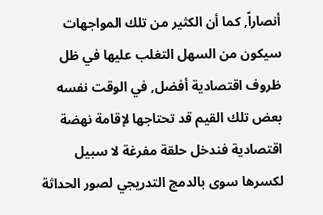أنصاراً, كما أن الكثير من تلك المواجهات سيكون من السهل التغلب عليها في ظل ظروف اقتصادية أفضل, في الوقت نفسه بعض تلك القيم قد تحتاجها لإقامة نهضة اقتصادية فندخل حلقة مفرغة لا سبيل لكسرها سوى بالدمج التدريجي لصور الحداثة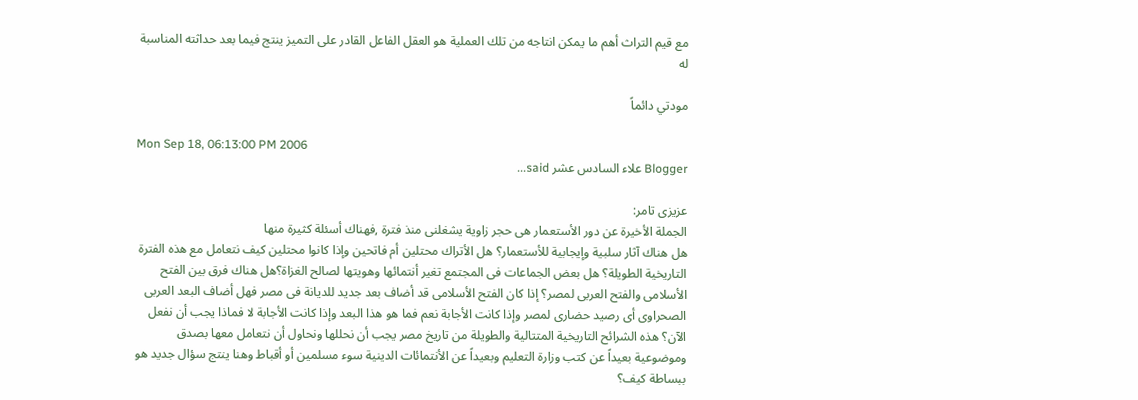مع قيم التراث أهم ما يمكن انتاجه من تلك العملية هو العقل الفاعل القادر على التميز ينتج فيما بعد حداثته المناسبة له

مودتي دائماً

Mon Sep 18, 06:13:00 PM 2006
Blogger علاء السادس عشر said...

عزيزى تامر:
الجملة الأخيرة عن دور الأستعمار هى حجر زاوية يشغلنى منذ فترة ,فهناك أسئلة كثيرة منها
هل هناك آثار سلبية وإيجابية للأستعمار؟ هل الأتراك محتلين أم فاتحين وإذا كانوا محتلين كيف نتعامل مع هذه الفترة التاريخية الطويلة؟ هل بعض الجماعات فى المجتمع تغير أنتمائها وهويتها لصالح الغزاة؟هل هناك فرق بين الفتح الأسلامى والفتح العربى لمصر؟ إذا كان الفتح الأسلامى قد أضاف بعد جديد للديانة فى مصر فهل أضاف البعد العربى الصحراوى أى رصيد حضارى لمصر وإذا كانت الأجابة نعم فما هو هذا البعد وإذا كانت الأجابة لا فماذا يجب أن نفعل الآن؟ هذه الشرائح التاريخية المتتالية والطويلة من تاريخ مصر يجب أن نحللها ونحاول أن نتعامل معها بصدق وموضوعية بعيداً عن كتب وزارة التعليم وبعيداً عن الأنتمائات الدينية سوء مسلمين أو أقباط وهنا ينتج سؤال جديد هو ببساطة كيف؟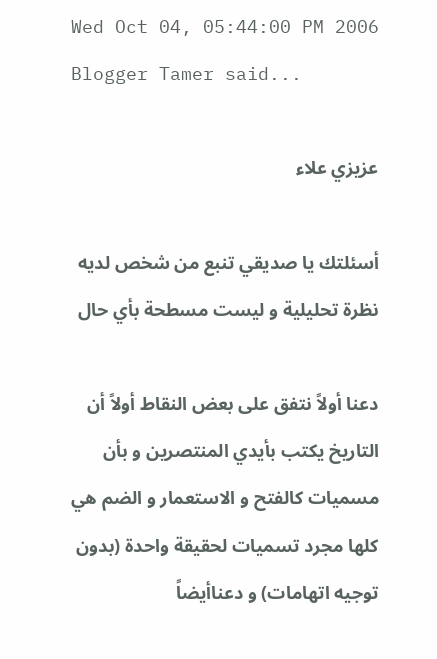Wed Oct 04, 05:44:00 PM 2006
Blogger Tamer said...

عزيزي علاء

أسئلتك يا صديقي تنبع من شخص لديه نظرة تحليلية و ليست مسطحة بأي حال

دعنا أولاً نتفق على بعض النقاط أولاً أن التاريخ يكتب بأيدي المنتصرين و بأن مسميات كالفتح و الاستعمار و الضم هي كلها مجرد تسميات لحقيقة واحدة (بدون توجيه اتهامات) و دعناأيضاً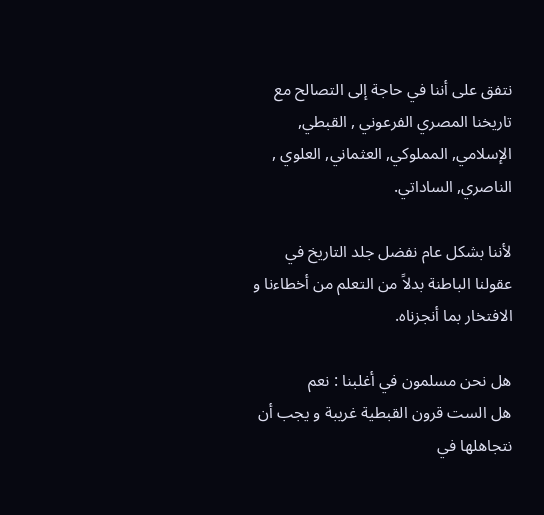نتفق على أننا في حاجة إلى التصالح مع تاريخنا المصري الفرعوني , القبطي, الإسلامي, المملوكي, العثماني, العلوي , الناصري, الساداتي.

لأننا بشكل عام نفضل جلد التاريخ في عقولنا الباطنة بدلاً من التعلم من أخطاءنا و الافتخار بما أنجزناه.

هل نحن مسلمون في أغلبنا : نعم
هل الست قرون القبطية غريبة و يجب أن نتجاهلها في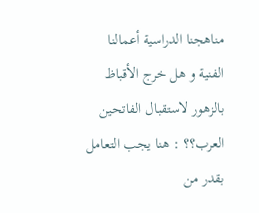مناهجنا الدراسية أعمالنا الفنية و هل خرج الأقباظ بالزهور لاستقبال الفاتحين العرب؟؟ : هنا يجب التعامل بقدر من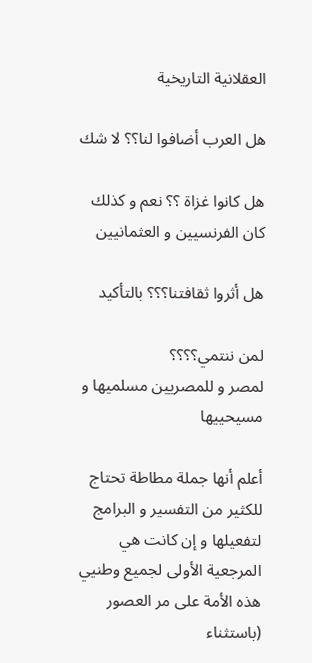العقلانية التاريخية

هل العرب أضافوا لنا؟؟ لا شك

هل كانوا غزاة ؟؟ نعم و كذلك كان الفرنسيين و العثمانيين

هل أثروا ثقافتنا؟؟؟ بالتأكيد

لمن ننتمي؟؟؟؟
لمصر و للمصريين مسلميها و مسيحييها

أعلم أنها جملة مطاطة تحتاج للكثير من التفسير و البرامج لتفعيلها و إن كانت هي المرجعية الأولى لجميع وطنيي هذه الأمة على مر العصور (باستثناء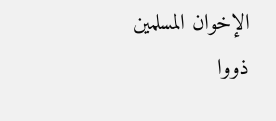الإخوان المسلمين ذووا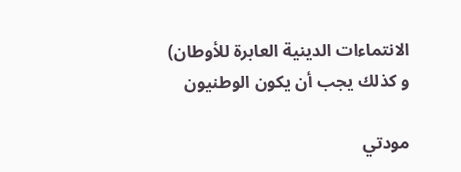الانتماءات الدينية العابرة للأوطان) و كذلك يجب أن يكون الوطنيون

مودتي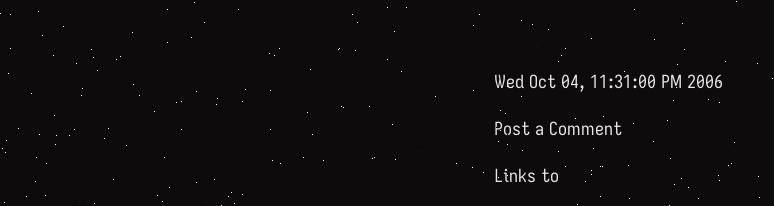Wed Oct 04, 11:31:00 PM 2006

Post a Comment

Links to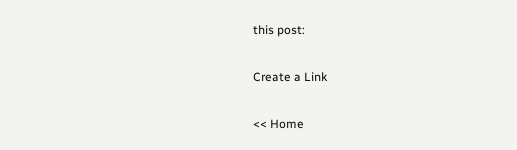this post:

Create a Link

<< Home